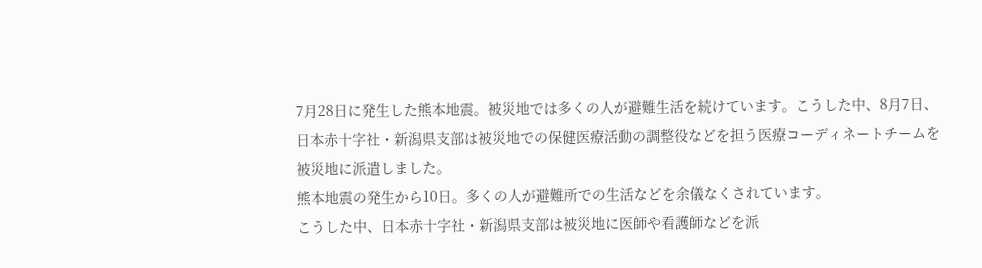7月28日に発生した熊本地震。被災地では多くの人が避難生活を続けています。こうした中、8月7日、日本赤十字社・新潟県支部は被災地での保健医療活動の調整役などを担う医療コーディネートチームを被災地に派遣しました。
熊本地震の発生から10日。多くの人が避難所での生活などを余儀なくされています。
こうした中、日本赤十字社・新潟県支部は被災地に医師や看護師などを派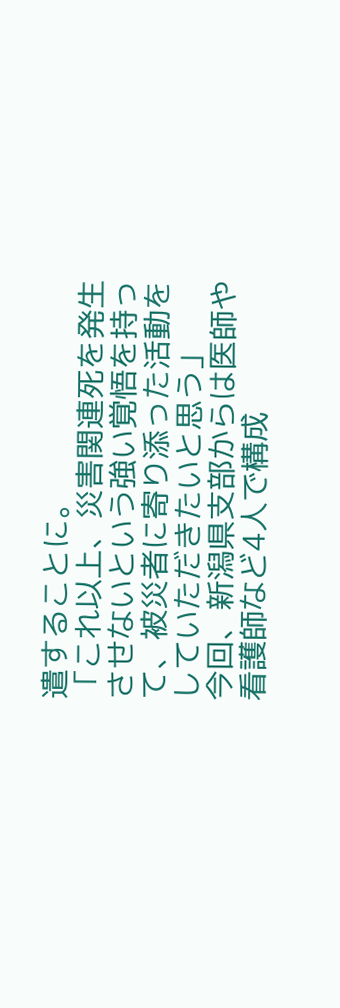遣することに。
「これ以上、災害関連死を発生させないという強い覚悟を持って、被災者に寄り添った活動をしていただきたいと思う」
今回、新潟県支部からは医師や看護師など4人で構成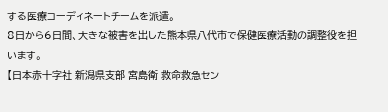する医療コーディネートチームを派遣。
8日から6日間、大きな被害を出した熊本県八代市で保健医療活動の調整役を担います。
【日本赤十字社 新潟県支部 宮島衛 救命救急セン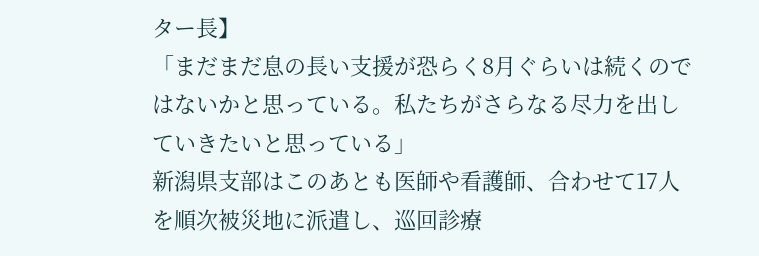ター長】
「まだまだ息の長い支援が恐らく8月ぐらいは続くのではないかと思っている。私たちがさらなる尽力を出していきたいと思っている」
新潟県支部はこのあとも医師や看護師、合わせて17人を順次被災地に派遣し、巡回診療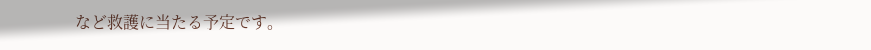など救護に当たる予定です。